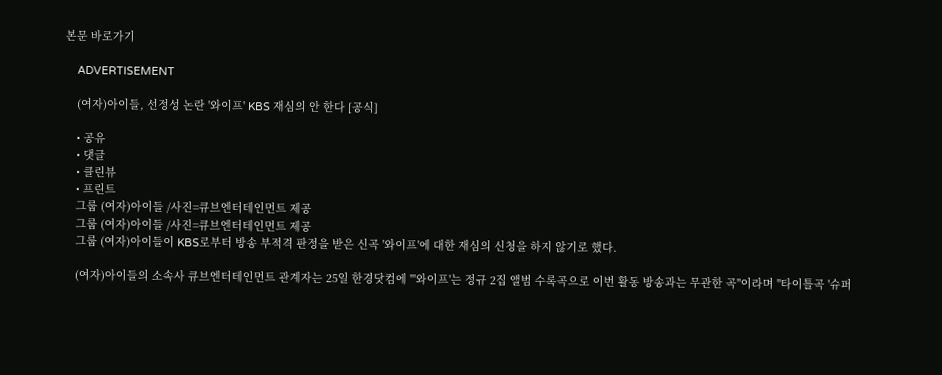본문 바로가기

    ADVERTISEMENT

    (여자)아이들, 선정성 논란 '와이프' KBS 재심의 안 한다 [공식]

    • 공유
    • 댓글
    • 클린뷰
    • 프린트
    그룹 (여자)아이들 /사진=큐브엔터테인먼트 제공
    그룹 (여자)아이들 /사진=큐브엔터테인먼트 제공
    그룹 (여자)아이들이 KBS로부터 방송 부적격 판정을 받은 신곡 '와이프'에 대한 재심의 신청을 하지 않기로 했다.

    (여자)아이들의 소속사 큐브엔터테인먼트 관계자는 25일 한경닷컴에 "'와이프'는 정규 2집 앨범 수록곡으로 이번 활동 방송과는 무관한 곡"이라며 "타이틀곡 '슈퍼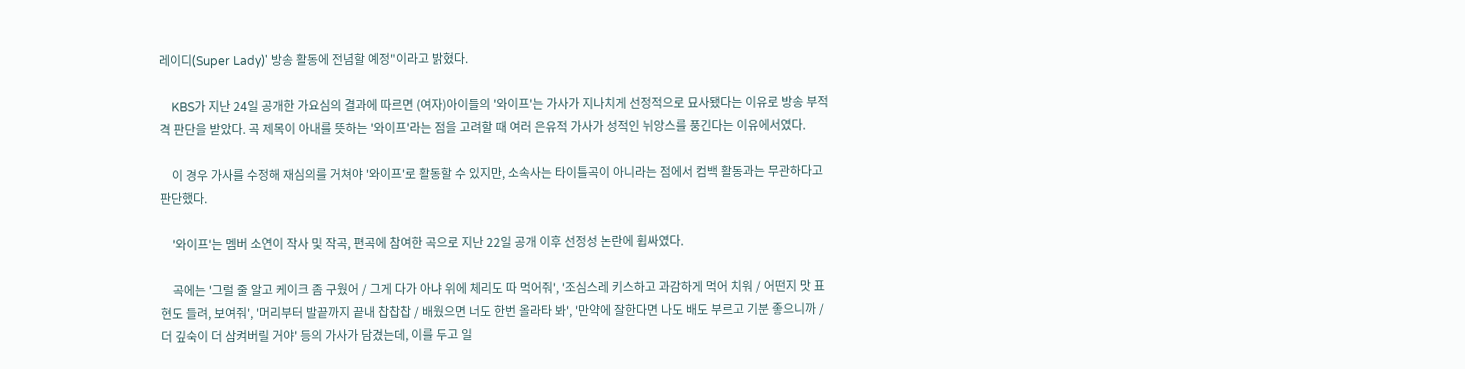레이디(Super Lady)' 방송 활동에 전념할 예정"이라고 밝혔다.

    KBS가 지난 24일 공개한 가요심의 결과에 따르면 (여자)아이들의 '와이프'는 가사가 지나치게 선정적으로 묘사됐다는 이유로 방송 부적격 판단을 받았다. 곡 제목이 아내를 뜻하는 '와이프'라는 점을 고려할 때 여러 은유적 가사가 성적인 뉘앙스를 풍긴다는 이유에서였다.

    이 경우 가사를 수정해 재심의를 거쳐야 '와이프'로 활동할 수 있지만, 소속사는 타이틀곡이 아니라는 점에서 컴백 활동과는 무관하다고 판단했다.

    '와이프'는 멤버 소연이 작사 및 작곡, 편곡에 참여한 곡으로 지난 22일 공개 이후 선정성 논란에 휩싸였다.

    곡에는 '그럴 줄 알고 케이크 좀 구웠어 / 그게 다가 아냐 위에 체리도 따 먹어줘', '조심스레 키스하고 과감하게 먹어 치워 / 어떤지 맛 표현도 들려, 보여줘', '머리부터 발끝까지 끝내 찹찹찹 / 배웠으면 너도 한번 올라타 봐', '만약에 잘한다면 나도 배도 부르고 기분 좋으니까 / 더 깊숙이 더 삼켜버릴 거야' 등의 가사가 담겼는데, 이를 두고 일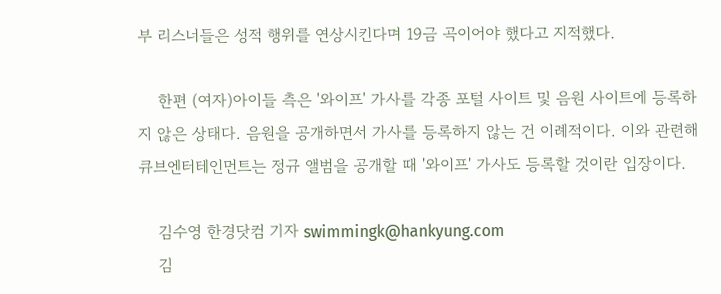부 리스너들은 성적 행위를 연상시킨다며 19금 곡이어야 했다고 지적했다.

    한편 (여자)아이들 측은 '와이프' 가사를 각종 포털 사이트 및 음원 사이트에 등록하지 않은 상태다. 음원을 공개하면서 가사를 등록하지 않는 건 이례적이다. 이와 관련해 큐브엔터테인먼트는 정규 앨범을 공개할 때 '와이프' 가사도 등록할 것이란 입장이다.

    김수영 한경닷컴 기자 swimmingk@hankyung.com
    김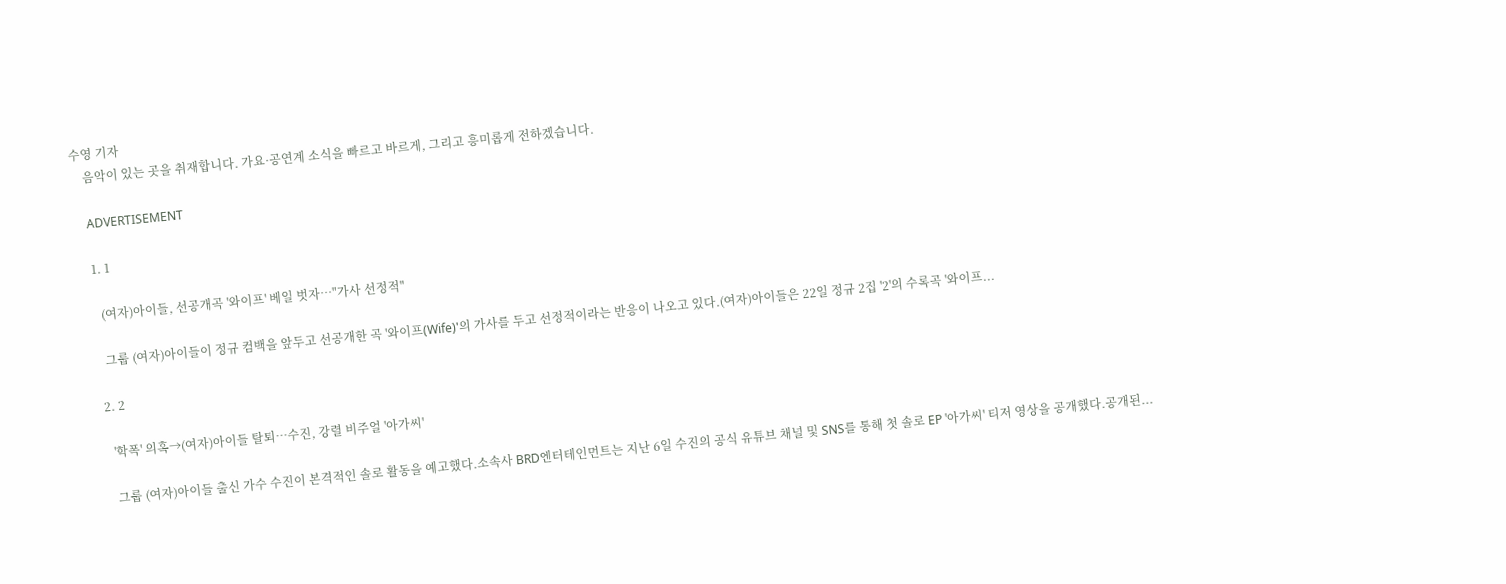수영 기자
    음악이 있는 곳을 취재합니다. 가요·공연계 소식을 빠르고 바르게, 그리고 흥미롭게 전하겠습니다.

    ADVERTISEMENT

    1. 1

      (여자)아이들, 선공개곡 '와이프' 베일 벗자…"가사 선정적"

      그룹 (여자)아이들이 정규 컴백을 앞두고 선공개한 곡 '와이프(Wife)'의 가사를 두고 선정적이라는 반응이 나오고 있다.(여자)아이들은 22일 정규 2집 '2'의 수록곡 '와이프...

    2. 2

      '학폭' 의혹→(여자)아이들 탈퇴…수진, 강렬 비주얼 '아가씨'

      그룹 (여자)아이들 출신 가수 수진이 본격적인 솔로 활동을 예고했다.소속사 BRD엔터테인먼트는 지난 6일 수진의 공식 유튜브 채널 및 SNS를 통해 첫 솔로 EP '아가씨' 티저 영상을 공개했다.공개된...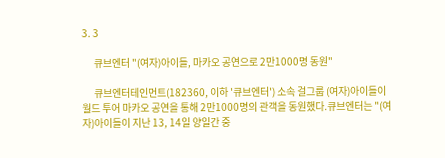3. 3

      큐브엔터 "(여자)아이들, 마카오 공연으로 2만1000명 동원"

      큐브엔터테인먼트(182360, 이하 '큐브엔터') 소속 걸그룹 (여자)아이들이 월드 투어 마카오 공연을 통해 2만1000명의 관객을 동원했다.큐브엔터는 "(여자)아이들이 지난 13, 14일 양일간 중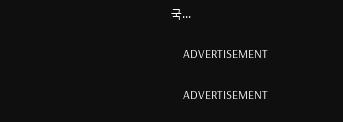국...

    ADVERTISEMENT

    ADVERTISEMENT